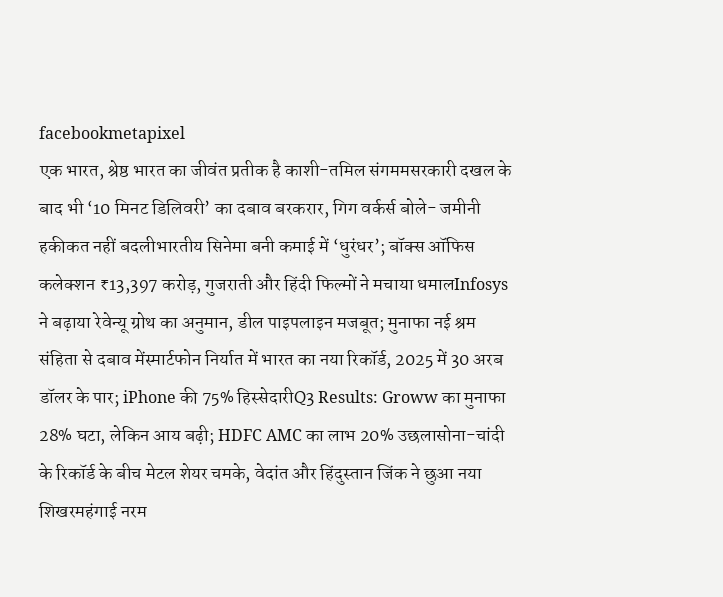facebookmetapixel
एक भारत, श्रेष्ठ भारत का जीवंत प्रतीक है काशी-तमिल संगममसरकारी दखल के बाद भी ‘10 मिनट डिलिवरी’ का दबाव बरकरार, गिग वर्कर्स बोले- जमीनी हकीकत नहीं बदलीभारतीय सिनेमा बनी कमाई में ‘धुरंधर’; बॉक्स ऑफिस कलेक्शन ₹13,397 करोड़, गुजराती और हिंदी फिल्मों ने मचाया धमालInfosys ने बढ़ाया रेवेन्यू ग्रोथ का अनुमान, डील पाइपलाइन मजबूत; मुनाफा नई श्रम संहिता से दबाव मेंस्मार्टफोन निर्यात में भारत का नया रिकॉर्ड, 2025 में 30 अरब डॉलर के पार; iPhone की 75% हिस्सेदारीQ3 Results: Groww का मुनाफा 28% घटा, लेकिन आय बढ़ी; HDFC AMC का लाभ 20% उछलासोना-चांदी के रिकॉर्ड के बीच मेटल शेयर चमके, वेदांत और हिंदुस्तान जिंक ने छुआ नया शिखरमहंगाई नरम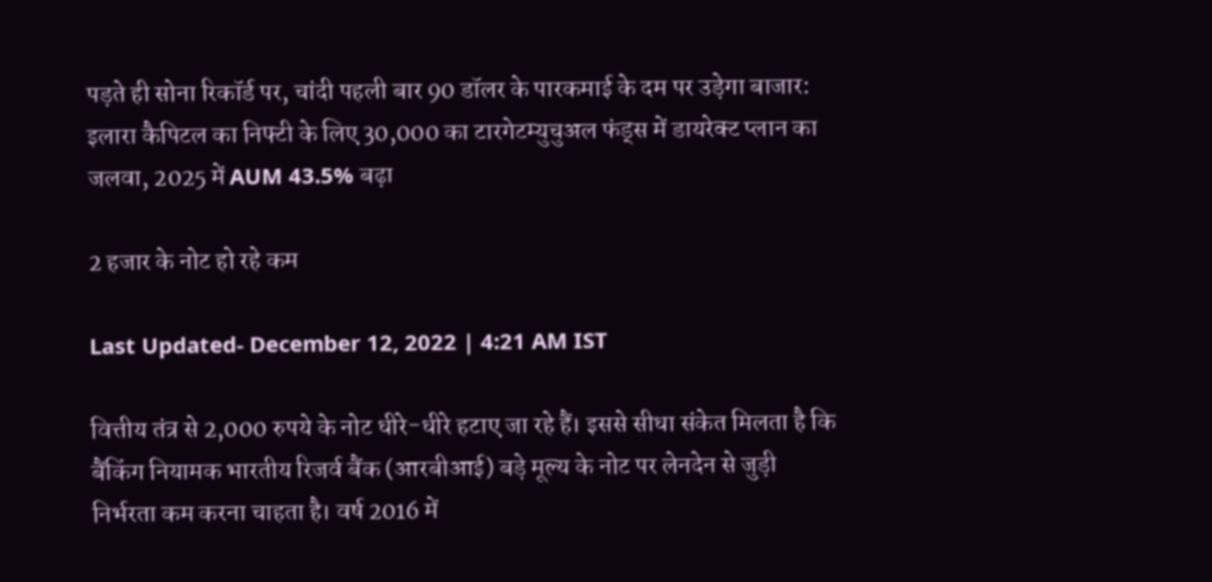पड़ते ही सोना रिकॉर्ड पर, चांदी पहली बार 90 डॉलर के पारकमाई के दम पर उड़ेगा बाजार: इलारा कैपिटल का निफ्टी के लिए 30,000 का टारगेटम्युचुअल फंड्स में डायरेक्ट प्लान का जलवा, 2025 में AUM 43.5% बढ़ा

2 हजार के नोट हो रहे कम

Last Updated- December 12, 2022 | 4:21 AM IST

वित्तीय तंत्र से 2,000 रुपये के नोट धीरे-धीरे हटाए जा रहे हैं। इससे सीधा संकेत मिलता है कि बैंकिंग नियामक भारतीय रिजर्व बैंक (आरबीआई) बड़े मूल्य के नोट पर लेनदेन से जुड़ी निर्भरता कम करना चाहता है। वर्ष 2016 में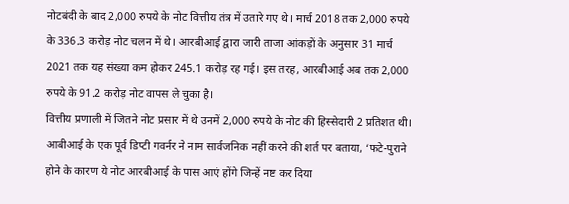नोटबंदी के बाद 2,000 रुपये के नोट वित्तीय तंत्र में उतारे गए थे। मार्च 2018 तक 2,000 रुपये के 336.3 करोड़ नोट चलन में थे। आरबीआई द्वारा जारी ताजा आंकड़ों के अनुसार 31 मार्च 2021 तक यह संख्या कम होकर 245.1 करोड़ रह गई। इस तरह, आरबीआई अब तक 2,000 रुपये के 91.2 करोड़ नोट वापस ले चुका है।
वित्तीय प्रणाली में जितने नोट प्रसार में थे उनमें 2,000 रुपये के नोट की हिस्सेदारी 2 प्रतिशत थी। आबीआई के एक पूर्व डिप्टी गवर्नर ने नाम सार्वजनिक नहीं करने की शर्त पर बताया, ‘फटे-पुराने होने के कारण ये नोट आरबीआई के पास आएं होंगे जिन्हें नष्ट कर दिया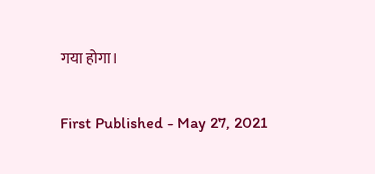गया होगा।

First Published - May 27, 2021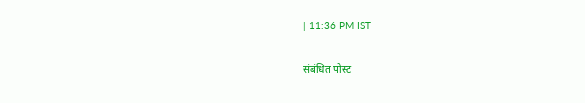| 11:36 PM IST

संबंधित पोस्ट